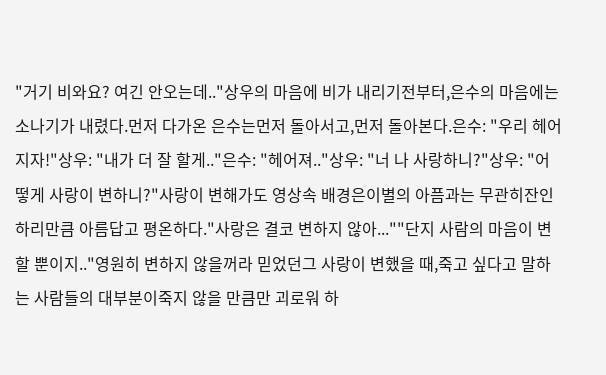"거기 비와요? 여긴 안오는데.."상우의 마음에 비가 내리기전부터,은수의 마음에는 소나기가 내렸다.먼저 다가온 은수는먼저 돌아서고,먼저 돌아본다.은수: "우리 헤어지자!"상우: "내가 더 잘 할게.."은수: "헤어져.."상우: "너 나 사랑하니?"상우: "어떻게 사랑이 변하니?"사랑이 변해가도 영상속 배경은이별의 아픔과는 무관히잔인하리만큼 아름답고 평온하다."사랑은 결코 변하지 않아...""단지 사람의 마음이 변할 뿐이지.."영원히 변하지 않을꺼라 믿었던그 사랑이 변했을 때,죽고 싶다고 말하는 사람들의 대부분이죽지 않을 만큼만 괴로워 하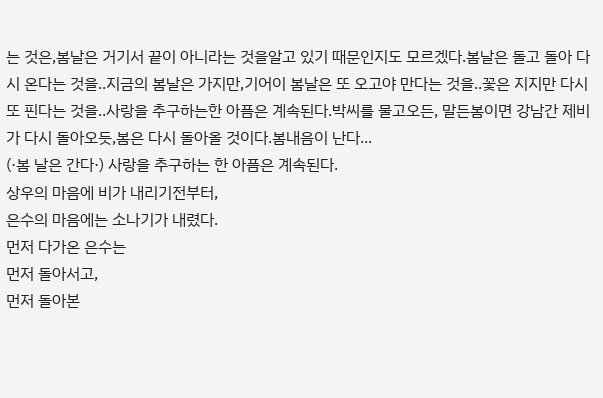는 것은,봄날은 거기서 끝이 아니라는 것을알고 있기 때문인지도 모르겠다.봄날은 돌고 돌아 다시 온다는 것을..지금의 봄날은 가지만,기어이 봄날은 또 오고야 만다는 것을..꽃은 지지만 다시 또 핀다는 것을..사랑을 추구하는한 아픔은 계속된다.박씨를 물고오든, 말든봄이면 강남간 제비가 다시 돌아오듯,봄은 다시 돌아올 것이다.봄내음이 난다...
(·봄 날은 간다·) 사랑을 추구하는 한 아픔은 계속된다.
상우의 마음에 비가 내리기전부터,
은수의 마음에는 소나기가 내렸다.
먼저 다가온 은수는
먼저 돌아서고,
먼저 돌아본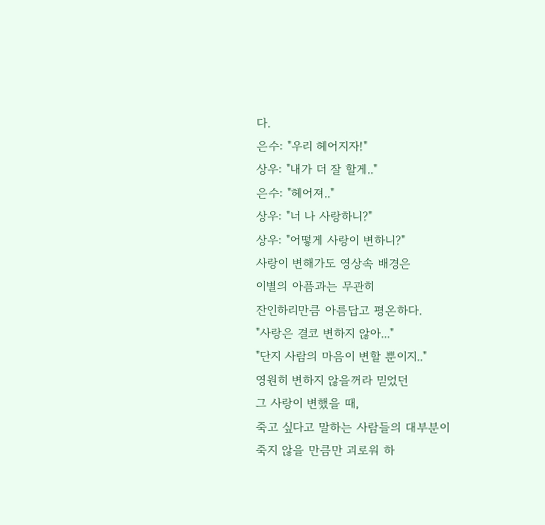다.
은수: "우리 헤어지자!"
상우: "내가 더 잘 할게.."
은수: "헤어져.."
상우: "너 나 사랑하니?"
상우: "어떻게 사랑이 변하니?"
사랑이 변해가도 영상속 배경은
이별의 아픔과는 무관히
잔인하리만큼 아름답고 평온하다.
"사랑은 결코 변하지 않아..."
"단지 사람의 마음이 변할 뿐이지.."
영원히 변하지 않을꺼라 믿었던
그 사랑이 변했을 때,
죽고 싶다고 말하는 사람들의 대부분이
죽지 않을 만큼만 괴로워 하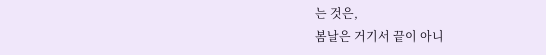는 것은,
봄날은 거기서 끝이 아니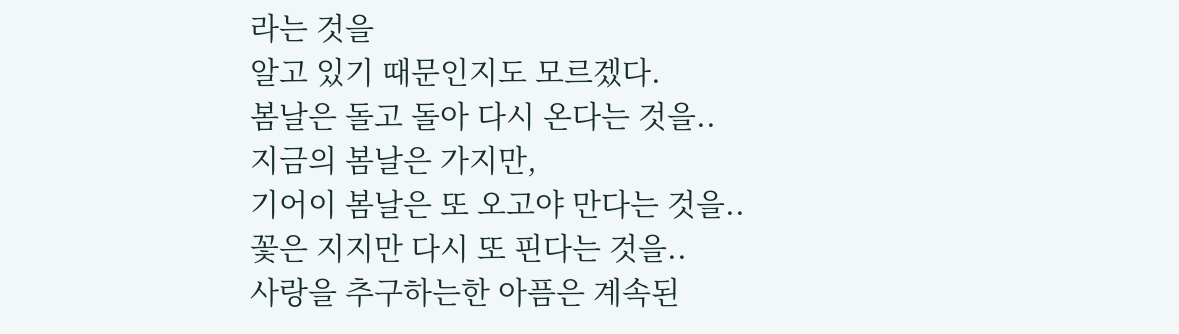라는 것을
알고 있기 때문인지도 모르겠다.
봄날은 돌고 돌아 다시 온다는 것을..
지금의 봄날은 가지만,
기어이 봄날은 또 오고야 만다는 것을..
꽃은 지지만 다시 또 핀다는 것을..
사랑을 추구하는한 아픔은 계속된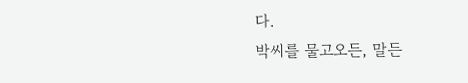다.
박씨를 물고오든, 말든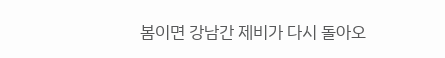봄이면 강남간 제비가 다시 돌아오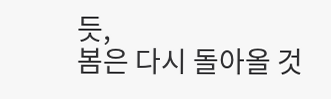듯,
봄은 다시 돌아올 것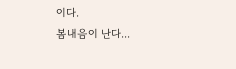이다.
봄내음이 난다...